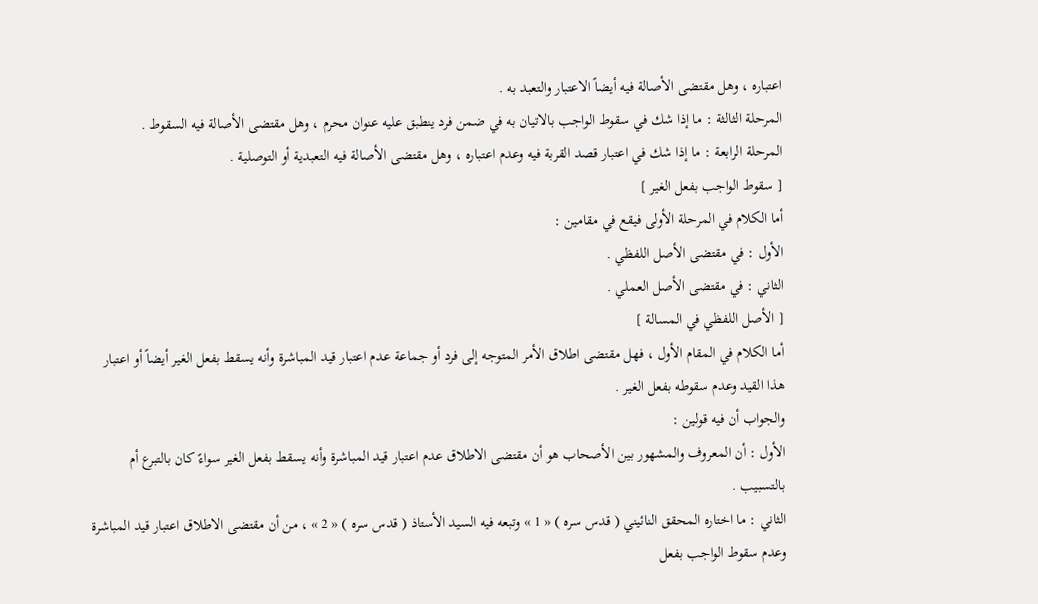اعتباره ، وهل مقتضى الأصالة فيه أيضاً الاعتبار والتعبد به .
المرحلة الثالثة : ما إذا شك في سقوط الواجب بالاتيان به في ضمن فرد ينطبق عليه عنوان محرم ، وهل مقتضى الأصالة فيه السقوط .
المرحلة الرابعة : ما إذا شك في اعتبار قصد القربة فيه وعدم اعتباره ، وهل مقتضى الأصالة فيه التعبدية أو التوصلية .
[ سقوط الواجب بفعل الغير ]
أما الكلام في المرحلة الأولى فيقع في مقامين :
الأول : في مقتضى الأصل اللفظي .
الثاني : في مقتضى الأصل العملي .
[ الأصل اللفظي في المسالة ]
أما الكلام في المقام الأول ، فهل مقتضى اطلاق الأمر المتوجه إلى فرد أو جماعة عدم اعتبار قيد المباشرة وأنه يسقط بفعل الغير أيضاً أو اعتبار هذا القيد وعدم سقوطه بفعل الغير .
والجواب أن فيه قولين :
الأول : أن المعروف والمشهور بين الأصحاب هو أن مقتضى الاطلاق عدم اعتبار قيد المباشرة وأنه يسقط بفعل الغير سواءً كان بالتبرع أم بالتسبيب .
الثاني : ما اختاره المحقق النائيني ( قدس سره ) « 1 » وتبعه فيه السيد الأستاذ ( قدس سره ) « 2 » ، من أن مقتضى الاطلاق اعتبار قيد المباشرة وعدم سقوط الواجب بفعل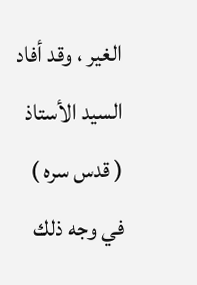الغير ، وقد أفاد السيد الأستاذ ( قدس سره ) في وجه ذلك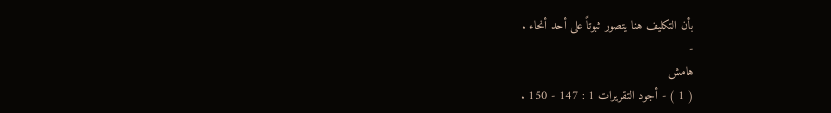بأن التكليف هنا يتصور ثبوتاً على أحد أنحاء .
-
هامش
( 1 ) - أجود التقريرات 1 : 147 - 150 .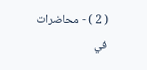( 2 ) - محاضرات في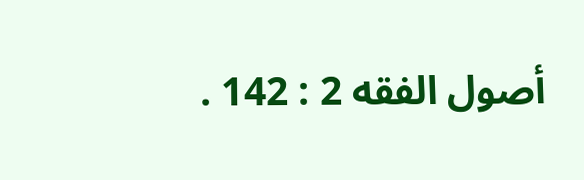أصول الفقه 2 : 142 .